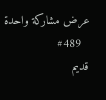عرض مشاركة واحدة
  #489
قديم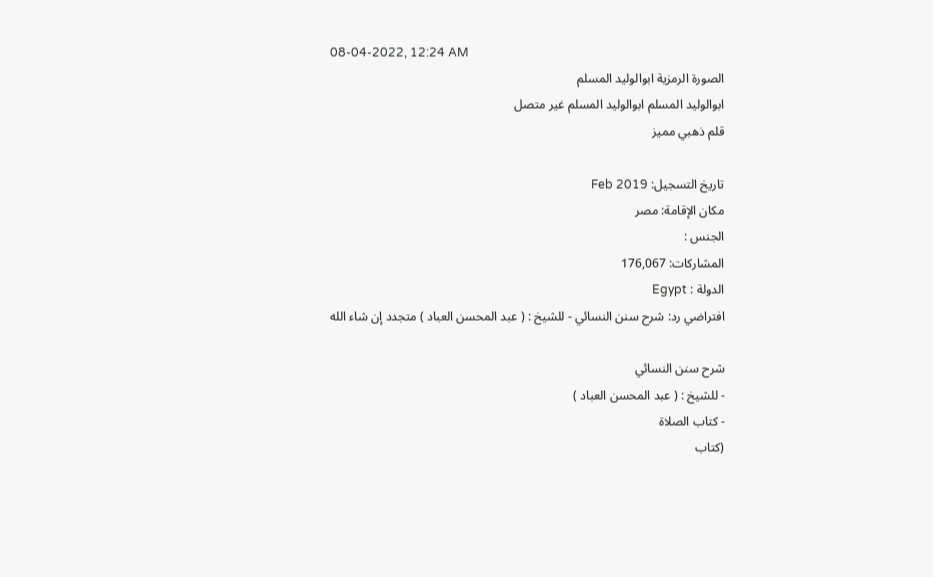08-04-2022, 12:24 AM
الصورة الرمزية ابوالوليد المسلم
ابوالوليد المسلم ابوالوليد المسلم غير متصل
قلم ذهبي مميز

تاريخ التسجيل: Feb 2019
مكان الإقامة: مصر
الجنس :
المشاركات: 176,067
الدولة : Egypt
افتراضي رد: شرح سنن النسائي - للشيخ : ( عبد المحسن العباد ) متجدد إن شاء الله

شرح سنن النسائي
- للشيخ : ( عبد المحسن العباد )
- كتاب الصلاة
(كتاب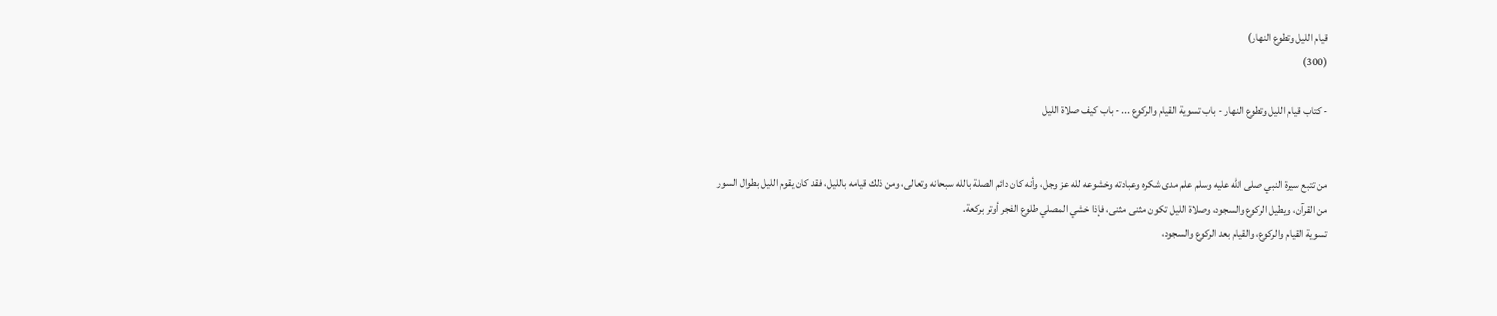قيام الليل وتطوع النهار)
(300)

- كتاب قيام الليل وتطوع النهار - باب تسوية القيام والركوع ... - باب كيف صلاة الليل


من تتبع سيرة النبي صلى الله عليه وسلم علم مدى شكره وعبادته وخشوعه لله عز وجل، وأنه كان دائم الصلة بالله سبحانه وتعالى، ومن ذلك قيامه بالليل، فقد كان يقوم الليل بطوال السور من القرآن، ويطيل الركوع والسجود، وصلاة الليل تكون مثنى مثنى، فإذا خشي المصلي طلوع الفجر أوتر بركعة.
تسوية القيام والركوع، والقيام بعد الركوع والسجود،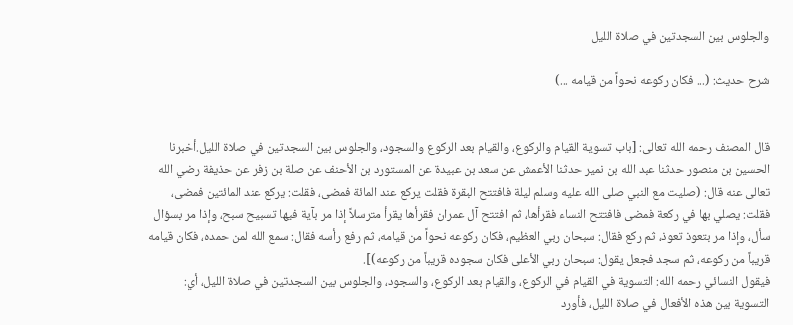والجلوس بين السجدتين في صلاة الليل

شرح حديث: (... فكان ركوعه نحواً من قيامه ...)


قال المصنف رحمه الله تعالى: [باب تسوية القيام والركوع، والقيام بعد الركوع والسجود، والجلوس بين السجدتين في صلاة الليل.أخبرنا الحسين بن منصور حدثنا عبد الله بن نمير حدثنا الأعمش عن سعد بن عبيدة عن المستورد بن الأحنف عن صلة بن زفر عن حذيفة رضي الله تعالى عنه قال: (صليت مع النبي صلى الله عليه وسلم ليلة فافتتح البقرة فقلت يركع عند المائة فمضى، فقلت: يركع عند المائتين فمضى، فقلت: يصلي بها في ركعة فمضى فافتتح النساء فقرأها، ثم افتتح آل عمران فقرأها يقرأ مترسلاً إذا مر بآية فيها تسبيح سبح، وإذا مر بسؤال سأل، وإذا مر بتعوذ تعوذ، ثم ركع فقال: سبحان ربي العظيم، فكان ركوعه نحواً من قيامه، ثم رفع رأسه فقال: سمع الله لمن حمده، فكان قيامه قريباً من ركوعه، ثم سجد فجعل يقول: سبحان ربي الأعلى فكان سجوده قريباً من ركوعه)].
فيقول النسائي رحمه الله: التسوية في القيام في الركوع، والقيام بعد الركوع، والسجود، والجلوس بين السجدتين في صلاة الليل، أي: التسوية بين هذه الأفعال في صلاة الليل، فأورد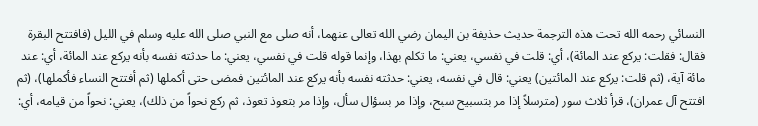النسائي رحمه الله تحت هذه الترجمة حديث حذيفة بن اليمان رضي الله تعالى عنهما، أنه صلى مع النبي صلى الله عليه وسلم في الليل (فافتتح البقرة فقال: فقلت: يركع عند المائة)، أي: قلت في نفسي، يعني: ما تكلم بهذا، وإنما قوله قلت في نفسي، يعني: ما حدثته نفسه بأنه يركع عند المائة، أي: عند مائة آية، (ثم قلت: يركع عند المائتين) يعني: قال في نفسه، يعني: حدثته نفسه بأنه يركع عند المائتين فمضى حتى أكملها (ثم أفتتح النساء فأكملها)، (ثم افتتح آل عمران)، قرأ ثلاث سور (مترسلاً إذا مر بتسبيح سبح، وإذا مر بسؤال سأل، وإذا مر بتعوذ تعوذ، ثم ركع نحواً من ذلك)، يعني: نحواً من قيامه، أي: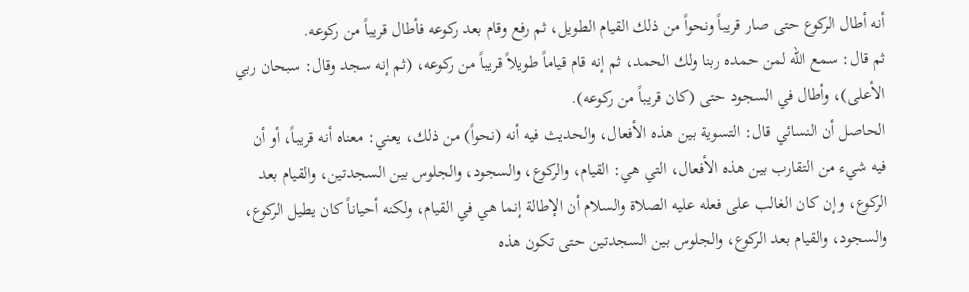أنه أطال الركوع حتى صار قريباً ونحواً من ذلك القيام الطويل، ثم رفع وقام بعد ركوعه فأطال قريباً من ركوعه.
ثم قال: سمع الله لمن حمده ربنا ولك الحمد، ثم إنه قام قياماً طويلاً قريباً من ركوعه، (ثم إنه سجد وقال: سبحان ربي الأعلى)، وأطال في السجود حتى (كان قريباً من ركوعه).
الحاصل أن النسائي قال: التسوية بين هذه الأفعال، والحديث فيه أنه (نحواً) من ذلك، يعني: معناه أنه قريباً، أو أن فيه شيء من التقارب بين هذه الأفعال، التي هي: القيام، والركوع، والسجود، والجلوس بين السجدتين، والقيام بعد الركوع، وإن كان الغالب على فعله عليه الصلاة والسلام أن الإطالة إنما هي في القيام، ولكنه أحياناً كان يطيل الركوع، والسجود، والقيام بعد الركوع، والجلوس بين السجدتين حتى تكون هذه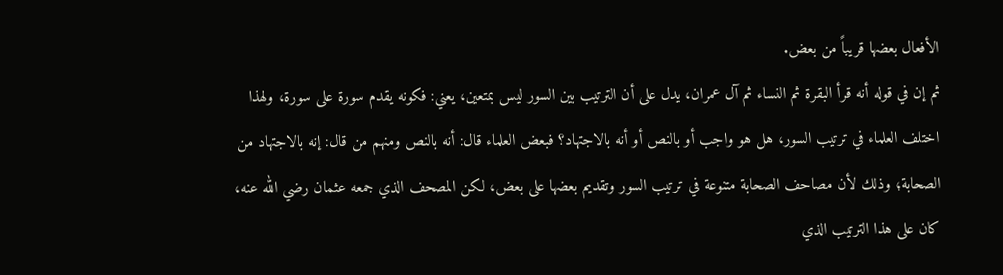الأفعال بعضها قريباً من بعض.
ثم إن في قوله أنه قرأ البقرة ثم النساء ثم آل عمران، يدل على أن الترتيب بين السور ليس بمتعين، يعني: فكونه يقدم سورة على سورة، ولهذا اختلف العلماء في ترتيب السور، هل هو واجب أو بالنص أو أنه بالاجتهاد؟ فبعض العلماء قال: أنه بالنص ومنهم من قال: إنه بالاجتهاد من الصحابة؛ وذلك لأن مصاحف الصحابة متنوعة في ترتيب السور وتقديم بعضها على بعض، لكن المصحف الذي جمعه عثمان رضي الله عنه، كان على هذا الترتيب الذي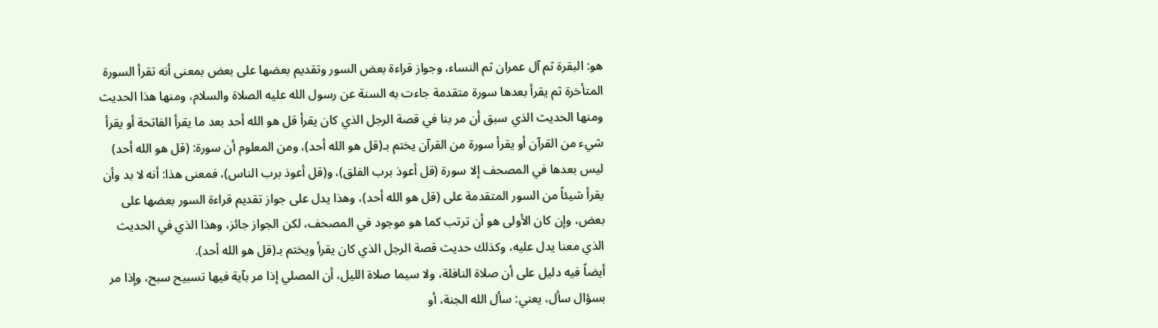هو: البقرة ثم آل عمران ثم النساء، وجواز قراءة بعض السور وتقديم بعضها على بعض بمعنى أنه تقرأ السورة المتأخرة ثم يقرأ بعدها سورة متقدمة جاءت به السنة عن رسول الله عليه الصلاة والسلام، ومنها هذا الحديث ومنها الحديث الذي سبق أن مر بنا في قصة الرجل الذي كان يقرأ قل هو الله أحد بعد ما يقرأ الفاتحة أو يقرأ شيء من القرآن أو يقرأ سورة من القرآن يختم بـ(قل هو الله أحد)، ومن المعلوم أن سورة: (قل هو الله أحد) ليس بعدها في المصحف إلا سورة (قل أعوذ برب الفلق)، و(قل أعوذ برب الناس)، فمعنى هذا: أنه لا بد وأن يقرأ شيئاً من السور المتقدمة على (قل هو الله أحد)، وهذا يدل على جواز تقديم قراءة السور بعضها على بعض، وإن كان الأولى هو أن ترتب كما هو موجود في المصحف، لكن الجواز جائز، وهذا الذي في الحديث الذي معنا يدل عليه، وكذلك حديث قصة الرجل الذي كان يقرأ ويختم بـ(قل هو الله أحد).
أيضاً فيه دليل على أن صلاة النافلة، ولا سيما صلاة الليل، أن المصلي إذا مر بآية فيها تسبيح سبح، وإذا مر بسؤال سأل، يعني: سأل الله الجنة، أو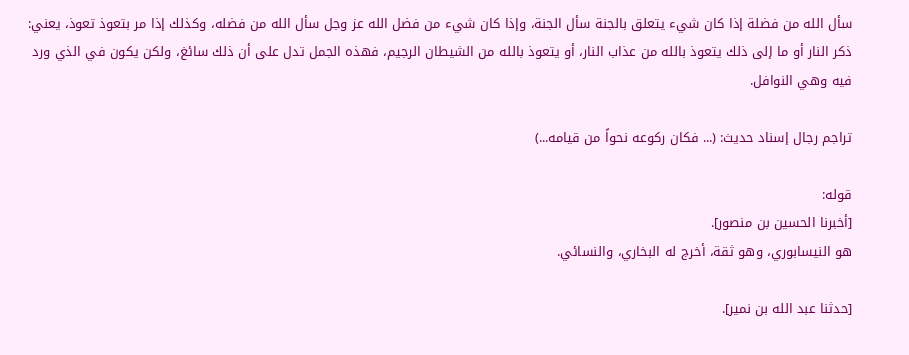سأل الله من فضلة إذا كان شيء يتعلق بالجنة سأل الجنة، وإذا كان شيء من فضل الله عز وجل سأل الله من فضله، وكذلك إذا مر بتعوذ تعوذ، يعني: ذكر النار أو ما إلى ذلك يتعوذ بالله من عذاب النار، أو يتعوذ بالله من الشيطان الرجيم، فهذه الجمل تدل على أن ذلك سائغ، ولكن يكون في الذي ورد فيه وهي النوافل.

تراجم رجال إسناد حديث: (... فكان ركوعه نحواً من قيامه...)

قوله:
[أخبرنا الحسين بن منصور].
هو النيسابوري، وهو ثقة، أخرج له البخاري، والنسائي.

[حدثنا عبد الله بن نمير].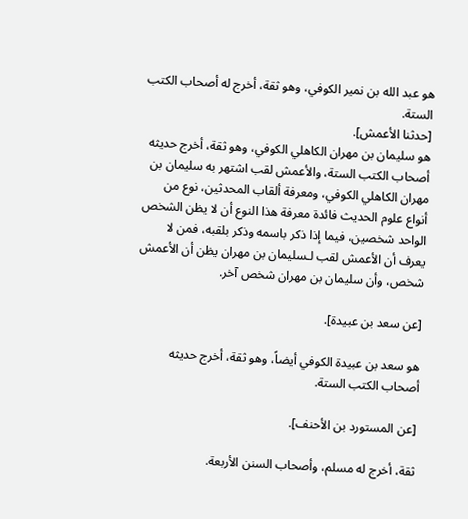هو عبد الله بن نمير الكوفي، وهو ثقة، أخرج له أصحاب الكتب الستة.
[حدثنا الأعمش].
هو سليمان بن مهران الكاهلي الكوفي، وهو ثقة، أخرج حديثه أصحاب الكتب الستة، والأعمش لقب اشتهر به سليمان بن مهران الكاهلي الكوفي، ومعرفة ألقاب المحدثين، نوع من أنواع علوم الحديث فائدة معرفة هذا النوع أن لا يظن الشخص الواحد شخصين، فيما إذا ذكر باسمه وذكر بلقبه، فمن لا يعرف أن الأعمش لقب لـسليمان بن مهران يظن أن الأعمش شخص، وأن سليمان بن مهران شخص آخر.

[عن سعد بن عبيدة].

هو سعد بن عبيدة الكوفي أيضاً، وهو ثقة، أخرج حديثه أصحاب الكتب الستة.

[عن المستورد بن الأحنف].

ثقة، أخرج له مسلم، وأصحاب السنن الأربعة.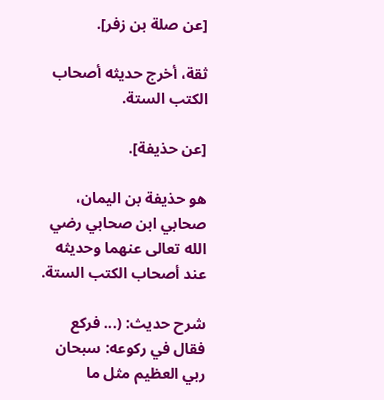[عن صلة بن زفر].

ثقة، أخرج حديثه أصحاب الكتب الستة.

[عن حذيفة].

هو حذيفة بن اليمان، صحابي ابن صحابي رضي الله تعالى عنهما وحديثه عند أصحاب الكتب الستة.

شرح حديث: (... فركع فقال في ركوعه: سبحان ربي العظيم مثل ما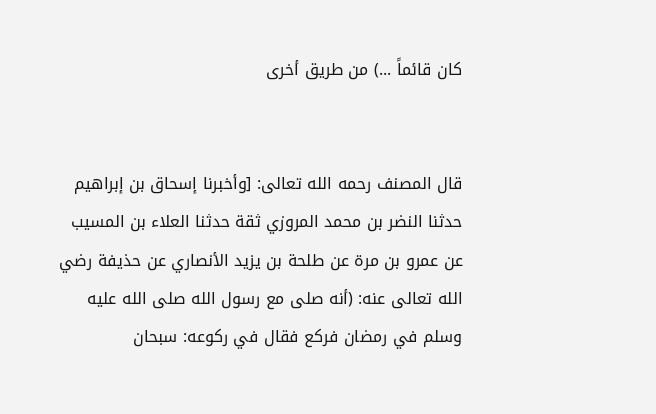كان قائماً ...) من طريق أخرى


قال المصنف رحمه الله تعالى: [وأخبرنا إسحاق بن إبراهيم حدثنا النضر بن محمد المروزي ثقة حدثنا العلاء بن المسيب عن عمرو بن مرة عن طلحة بن يزيد الأنصاري عن حذيفة رضي الله تعالى عنه: (أنه صلى مع رسول الله صلى الله عليه وسلم في رمضان فركع فقال في ركوعه: سبحان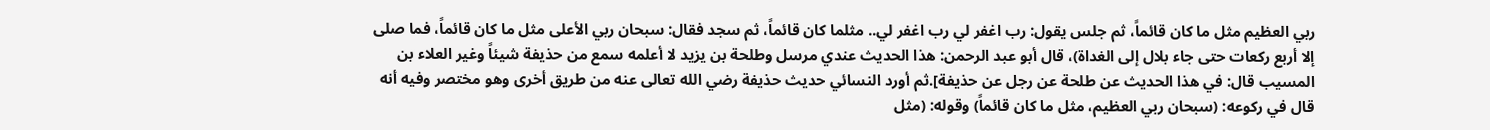ربي العظيم مثل ما كان قائماً، ثم جلس يقول: رب اغفر لي رب اغفر لي.. مثلما كان قائماً، ثم سجد فقال: سبحان ربي الأعلى مثل ما كان قائماً، فما صلى إلا أربع ركعات حتى جاء بلال إلى الغداة)، قال أبو عبد الرحمن: هذا الحديث عندي مرسل وطلحة بن يزيد لا أعلمه سمع من حذيفة شيئاً وغير العلاء بن المسيب قال: في هذا الحديث عن طلحة عن رجل عن حذيفة].ثم أورد النسائي حديث حذيفة رضي الله تعالى عنه من طريق أخرى وهو مختصر وفيه أنه قال في ركوعه: (سبحان ربي العظيم، مثل ما كان قائماً) وقوله: (مثل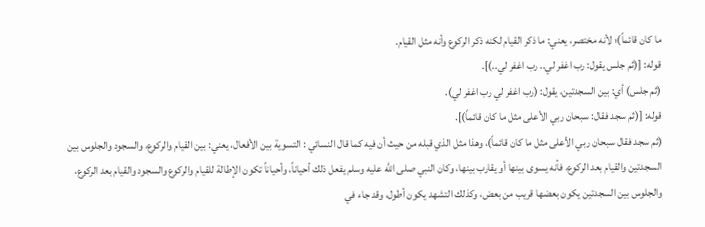ما كان قائماً)؛ لأنه مختصر، يعني: ما ذكر القيام لكنه ذكر الركوع وأنه مثل القيام.
قوله: [(ثم جلس يقول: رب اغفر لي.. رب اغفر لي..)].
(ثم جلس) أي: بين السجدتين، يقول: (رب اغفر لي رب اغفر لي).
قوله: [(ثم سجد فقال: سبحان ربي الأعلى مثل ما كان قائماً)].
(ثم سجد فقال سبحان ربي الأعلى مثل ما كان قائماً)، وهذا مثل الذي قبله من حيث أن فيه كما قال النسائي : التسوية بين الأفعال، يعني: بين القيام والركوع، والسجود والجلوس بين السجدتين والقيام بعد الركوع، فأنه يسوى بينها أو يقارب بينها، وكان النبي صلى الله عليه وسلم يفعل ذلك أحياناً، وأحياناً تكون الإطالة للقيام والركوع والسجود والقيام بعد الركوع، والجلوس بين السجدتين يكون بعضها قريب من بعض، وكذلك التشهد يكون أطول، وقد جاء في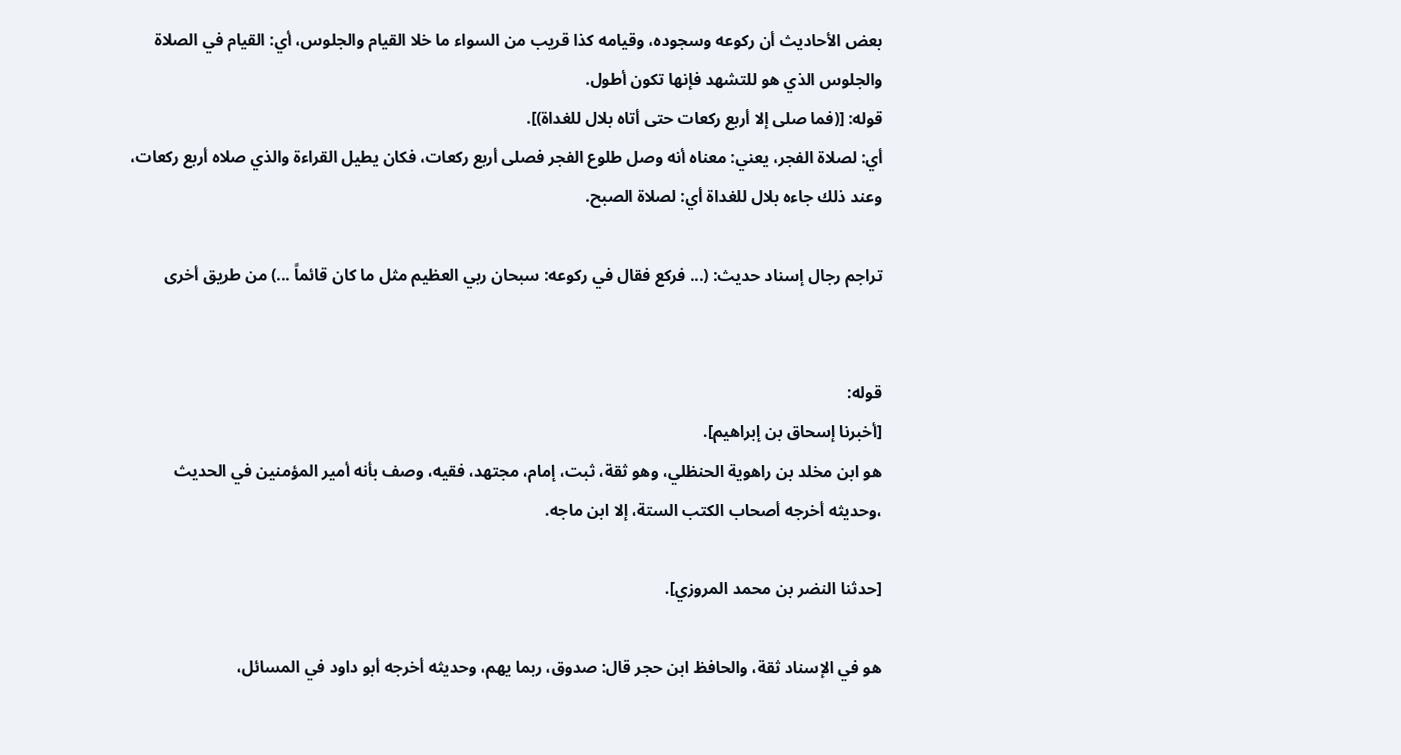بعض الأحاديث أن ركوعه وسجوده، وقيامه كذا قريب من السواء ما خلا القيام والجلوس، أي: القيام في الصلاة والجلوس الذي هو للتشهد فإنها تكون أطول.
قوله: [(فما صلى إلا أربع ركعات حتى أتاه بلال للغداة)].
أي: لصلاة الفجر، يعني: معناه أنه وصل طلوع الفجر فصلى أربع ركعات، فكان يطيل القراءة والذي صلاه أربع ركعات، وعند ذلك جاءه بلال للغداة أي: لصلاة الصبح.

تراجم رجال إسناد حديث: (... فركع فقال في ركوعه: سبحان ربي العظيم مثل ما كان قائماً ...) من طريق أخرى


قوله:
[أخبرنا إسحاق بن إبراهيم].
هو ابن مخلد بن راهوية الحنظلي، وهو ثقة، ثبت، إمام، مجتهد، فقيه، وصف بأنه أمير المؤمنين في الحديث ،وحديثه أخرجه أصحاب الكتب الستة، إلا ابن ماجه.

[حدثنا النضر بن محمد المروزي].

هو في الإسناد ثقة، والحافظ ابن حجر قال: صدوق، ربما يهم، وحديثه أخرجه أبو داود في المسائل،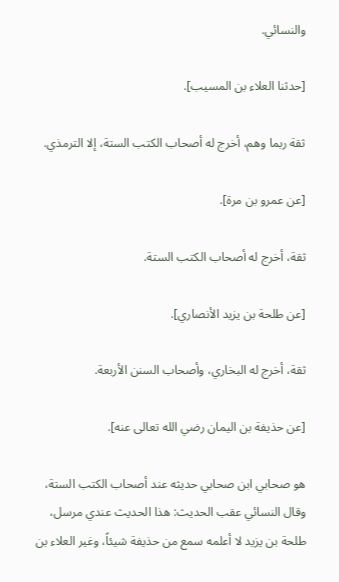والنسائي.

[حدثنا العلاء بن المسيب].

ثقة ربما وهم، أخرج له أصحاب الكتب الستة، إلا الترمذي.

[عن عمرو بن مرة].

ثقة، أخرج له أصحاب الكتب الستة.

[عن طلحة بن يزيد الأنصاري].

ثقة، أخرج له البخاري، وأصحاب السنن الأربعة.

[عن حذيفة بن اليمان رضي الله تعالى عنه].

هو صحابي ابن صحابي حديثه عند أصحاب الكتب الستة، وقال النسائي عقب الحديث: هذا الحديث عندي مرسل، طلحة بن يزيد لا أعلمه سمع من حذيفة شيئاً، وغير العلاء بن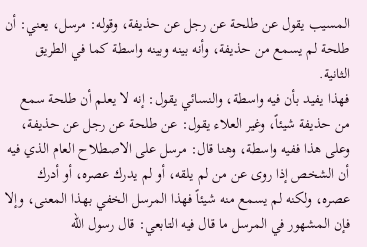المسيب يقول عن طلحة عن رجل عن حذيفة، وقوله: مرسل، يعني: أن طلحة لم يسمع من حذيفة، وأنه بينه وبينه واسطة كما في الطريق الثانية.
فهذا يفيد بأن فيه واسطة، والنسائي يقول: إنه لا يعلم أن طلحة سمع من حذيفة شيئاً، وغير العلاء يقول: عن طلحة عن رجل عن حذيفة، وعلى هذا ففيه واسطة، وهنا قال: مرسل على الاصطلاح العام الذي فيه أن الشخص إذا روى عن من لم يلقه، أو لم يدرك عصره، أو أدرك عصره، ولكنه لم يسمع منه شيئاً فهذا المرسل الخفي بهذا المعنى، وإلا فإن المشهور في المرسل ما قال فيه التابعي: قال رسول الله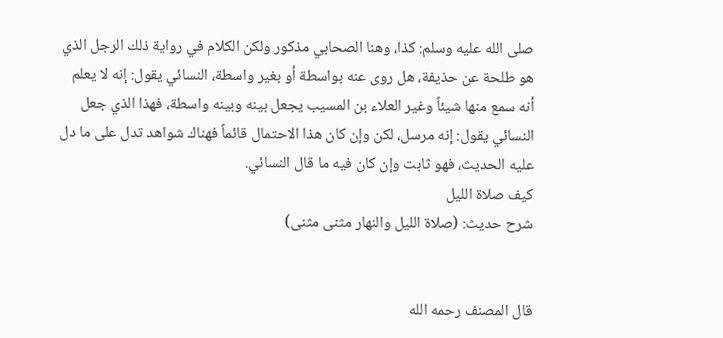صلى الله عليه وسلم: كذا، وهنا الصحابي مذكور ولكن الكلام في رواية ذلك الرجل الذي هو طلحة عن حذيفة، هل روى عنه بواسطة أو بغير واسطة، النسائي يقول: إنه لا يعلم أنه سمع منها شيئاً وغير العلاء بن المسيب يجعل بينه وبينه واسطة، فهذا الذي جعل النسائي يقول: إنه مرسل، لكن وإن كان هذا الاحتمال قائماً فهناك شواهد تدل على ما دل عليه الحديث، فهو ثابت وإن كان فيه ما قال النسائي.
كيف صلاة الليل
شرح حديث: (صلاة الليل والنهار مثنى مثنى)


قال المصنف رحمه الله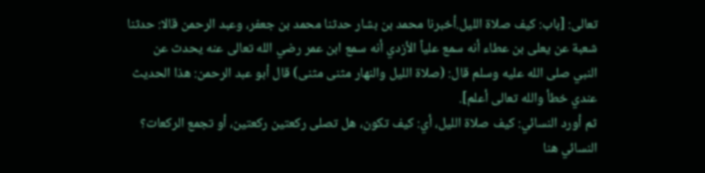تعالى: [باب: كيف صلاة الليل.أخبرنا محمد بن بشار حدثنا محمد بن جعفر، وعبد الرحمن قالا: حدثنا شعبة عن يعلى بن عطاء أنه سمع علياً الأزدي أنه سمع ابن عمر رضي الله تعالى عنه يحدث عن النبي صلى الله عليه وسلم قال: (صلاة الليل والنهار مثنى مثنى) قال أبو عبد الرحمن: هذا الحديث عندي خطأ والله تعالى أعلم].
ثم أورد النسائي: كيف صلاة الليل، أي: كيف تكون، هل تصلى ركعتين ركعتين، أو تجمع الركعات؟ النسائي هنا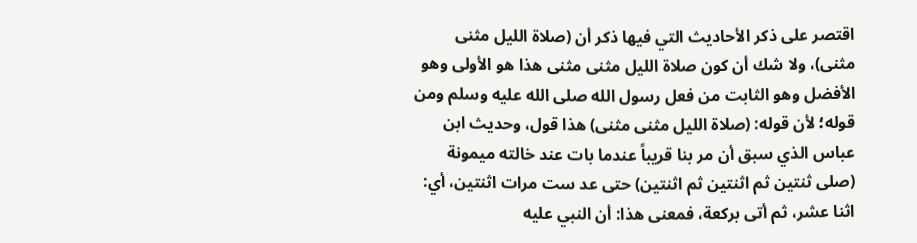اقتصر على ذكر الأحاديث التي فيها ذكر أن (صلاة الليل مثنى مثنى)، ولا شك أن كون صلاة الليل مثنى مثنى هذا هو الأولى وهو الأفضل وهو الثابت من فعل رسول الله صلى الله عليه وسلم ومن قوله؛ لأن قوله: (صلاة الليل مثنى مثنى) هذا قول، وحديث ابن عباس الذي سبق أن مر بنا قريباً عندما بات عند خالته ميمونة (صلى ثنتين ثم اثنتين ثم اثنتين) حتى عد ست مرات اثنتين، أي: اثنا عشر، ثم أتى بركعة، فمعنى هذا: أن النبي عليه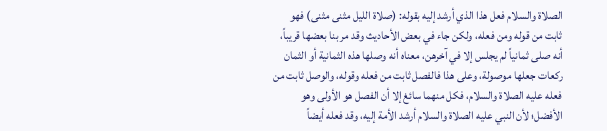الصلاة والسلام فعل هذا الذي أرشد إليه بقوله: (صلاة الليل مثنى مثنى) فهو ثابت من قوله ومن فعله، ولكن جاء في بعض الأحاديث وقد مر بنا بعضها قريباً، أنه صلى ثمانياً لم يجلس إلا في آخرهن، معناه أنه وصلها هذه الثمانية أو الثمان ركعات جعلها موصولة، وعلى هذا فالفصل ثابت من فعله وقوله، والوصل ثابت من فعله عليه الصلاة والسلام، فكل منهما سائغ إلا أن الفصل هو الأولى وهو الأفضل؛ لأن النبي عليه الصلاة والسلام أرشد الأمة إليه، وقد فعله أيضاً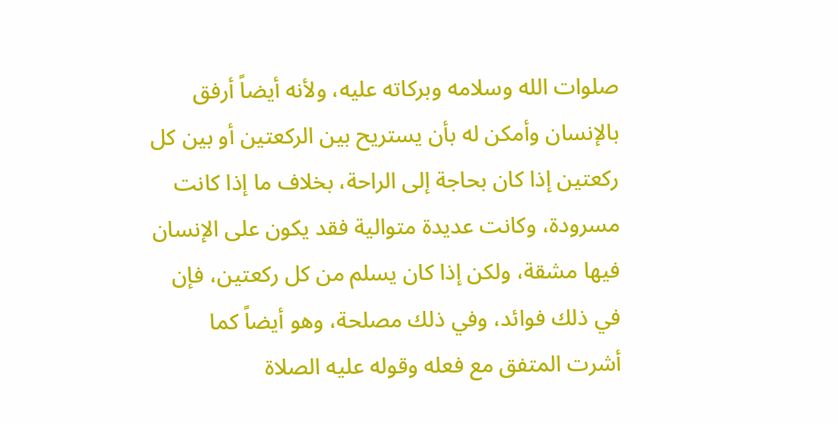صلوات الله وسلامه وبركاته عليه، ولأنه أيضاً أرفق بالإنسان وأمكن له بأن يستريح بين الركعتين أو بين كل ركعتين إذا كان بحاجة إلى الراحة، بخلاف ما إذا كانت مسرودة، وكانت عديدة متوالية فقد يكون على الإنسان فيها مشقة، ولكن إذا كان يسلم من كل ركعتين، فإن في ذلك فوائد، وفي ذلك مصلحة، وهو أيضاً كما أشرت المتفق مع فعله وقوله عليه الصلاة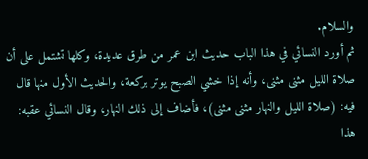والسلام.
ثم أورد النسائي في هذا الباب حديث ابن عمر من طرق عديدة، وكلها تشتمل على أن صلاة الليل مثنى مثنى، وأنه إذا خشي الصبح يوتر بركعة، والحديث الأول منها قال فيه: (صلاة الليل والنهار مثنى مثنى)، فأضاف إلى ذلك النهار، وقال النسائي عقبه: هذا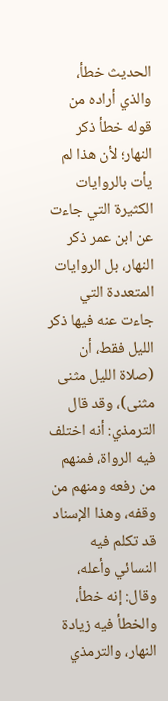الحديث خطأ، والذي أراده من قوله خطأ ذكر النهار؛ لأن هذا لم يأت بالروايات الكثيرة التي جاءت عن ابن عمر ذكر النهار، بل الروايات المتعددة التي جاءت عنه فيها ذكر الليل فقط، أن (صلاة الليل مثنى مثنى)، وقد قال الترمذي: أنه اختلف فيه الرواة، فمنهم من رفعه ومنهم من وقفه، وهذا الإسناد قد تكلم فيه النسائي وأعله، وقال: إنه خطأ، والخطأ فيه زيادة النهار، والترمذي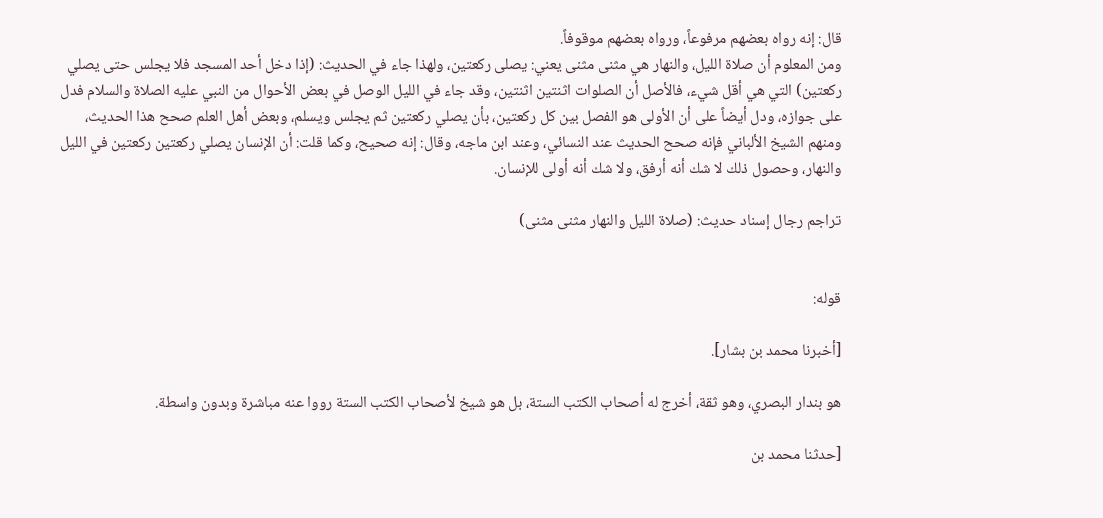قال: إنه رواه بعضهم مرفوعاً، ورواه بعضهم موقوفاً.
ومن المعلوم أن صلاة الليل، والنهار هي مثنى مثنى يعني: يصلى ركعتين، ولهذا جاء في الحديث: (إذا دخل أحد المسجد فلا يجلس حتى يصلي ركعتين) التي هي أقل شيء، فالأصل أن الصلوات اثنتين اثنتين، وقد جاء في الليل الوصل في بعض الأحوال من النبي عليه الصلاة والسلام فدل على جوازه، ودل أيضاً على أن الأولى هو الفصل بين كل ركعتين، بأن يصلي ركعتين ثم يجلس ويسلم، وبعض أهل العلم صحح هذا الحديث، ومنهم الشيخ الألباني فإنه صحح الحديث عند النسائي، وعند ابن ماجه، وقال: إنه صحيح، وكما قلت: أن الإنسان يصلي ركعتين ركعتين في الليل والنهار، وحصول ذلك لا شك أنه أرفق، ولا شك أنه أولى للإنسان.

تراجم رجال إسناد حديث: (صلاة الليل والنهار مثنى مثنى)


قوله:

[أخبرنا محمد بن بشار].

هو بندار البصري، وهو ثقة، أخرج له أصحاب الكتب الستة، بل هو شيخ لأصحاب الكتب الستة رووا عنه مباشرة وبدون واسطة.

[حدثنا محمد بن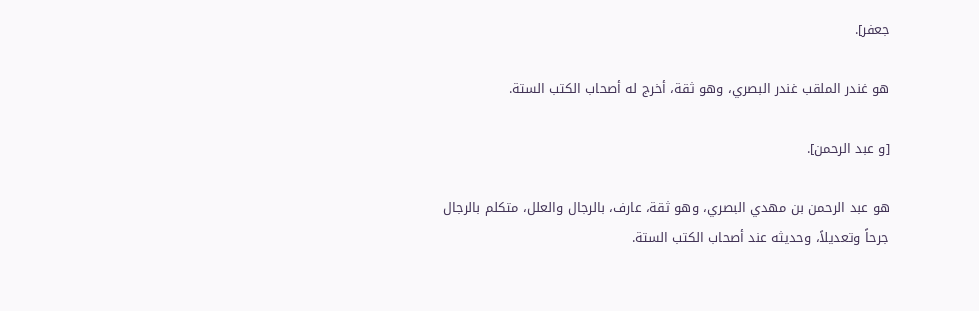جعفر].

هو غندر الملقب غندر البصري، وهو ثقة، أخرج له أصحاب الكتب الستة.

[و عبد الرحمن].

هو عبد الرحمن بن مهدي البصري، وهو ثقة، عارف، بالرجال والعلل، متكلم بالرجال جرحاً وتعديلاً، وحديثه عند أصحاب الكتب الستة.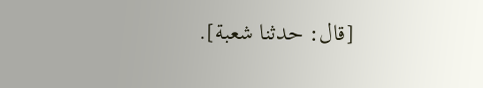[قال: حدثنا شعبة].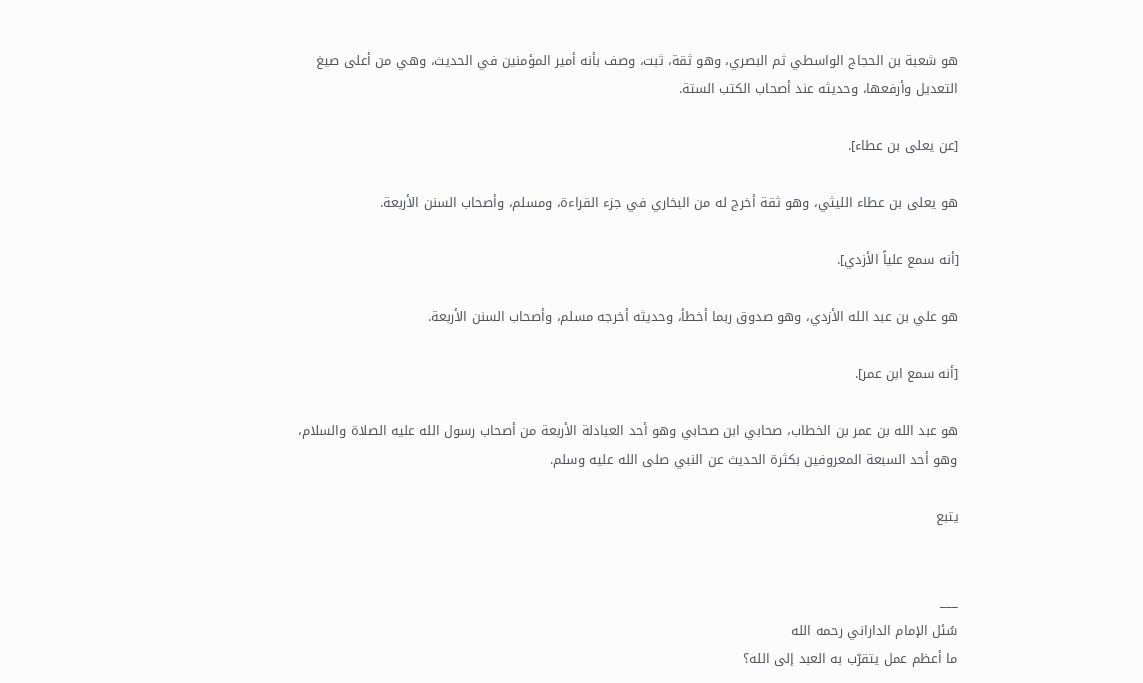هو شعبة بن الحجاج الواسطي ثم البصري، وهو ثقة، ثبت، وصف بأنه أمير المؤمنين في الحديث، وهي من أعلى صيغ التعديل وأرفعها، وحديثه عند أصحاب الكتب الستة.

[عن يعلى بن عطاء].

هو يعلى بن عطاء الليثي، وهو ثقة أخرج له من البخاري في جزء القراءة، ومسلم، وأصحاب السنن الأربعة.

[أنه سمع علياً الأزدي].

هو علي بن عبد الله الأزدي، وهو صدوق ربما أخطأ، وحديثه أخرجه مسلم، وأصحاب السنن الأربعة.

[أنه سمع ابن عمر].

هو عبد الله بن عمر بن الخطاب، صحابي ابن صحابي وهو أحد العبادلة الأربعة من أصحاب رسول الله عليه الصلاة والسلام، وهو أحد السبعة المعروفين بكثرة الحديث عن النبي صلى الله عليه وسلم.

يتبع


___
سُئل الإمام الداراني رحمه الله
ما أعظم عمل يتقرّب به العبد إلى الله؟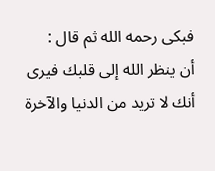فبكى رحمه الله ثم قال :
أن ينظر الله إلى قلبك فيرى أنك لا تريد من الدنيا والآخرة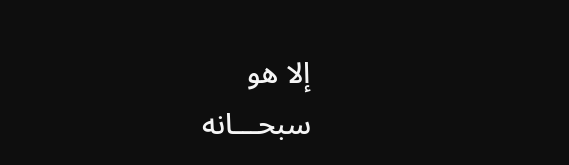إلا هو
سبحـــانه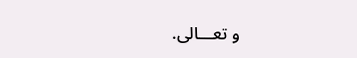و تعـــالى.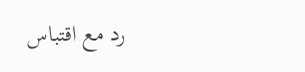رد مع اقتباس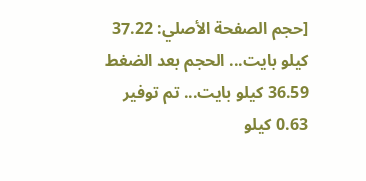[حجم الصفحة الأصلي: 37.22 كيلو بايت... الحجم بعد الضغط 36.59 كيلو بايت... تم توفير 0.63 كيلو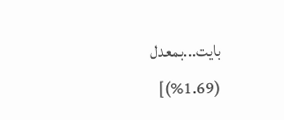بايت...بمعدل (1.69%)]